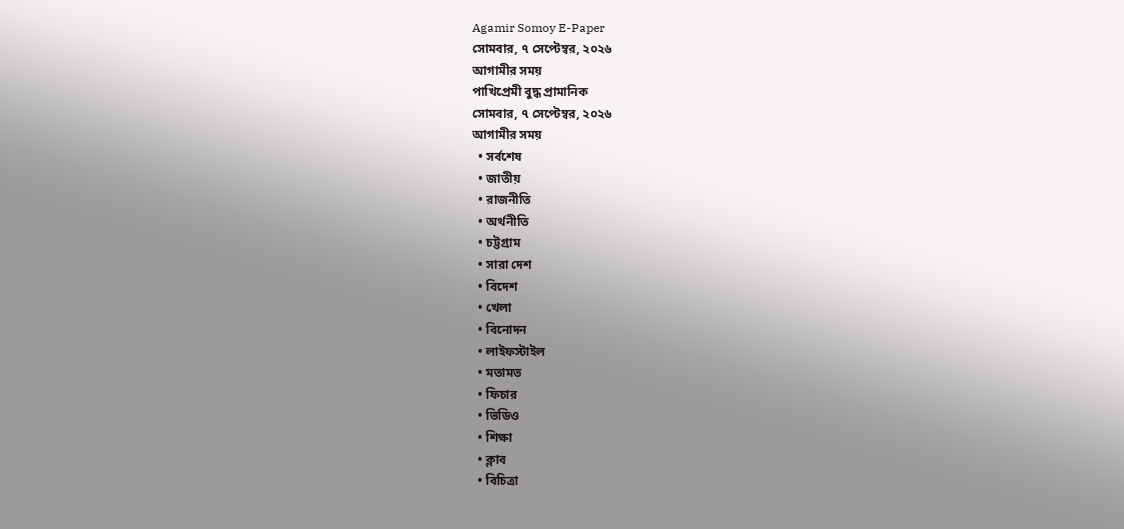Agamir Somoy E-Paper
সোমবার, ৭ সেপ্টেম্বর, ২০২৬
আগামীর সময়
পাখিপ্রেমী বুদ্ধ প্রামানিক
সোমবার, ৭ সেপ্টেম্বর, ২০২৬
আগামীর সময়
  • সর্বশেষ
  • জাতীয়
  • রাজনীতি
  • অর্থনীতি
  • চট্টগ্রাম
  • সারা দেশ
  • বিদেশ
  • খেলা
  • বিনোদন
  • লাইফস্টাইল
  • মতামত
  • ফিচার
  • ভিডিও
  • শিক্ষা
  • ক্লাব
  • বিচিত্রা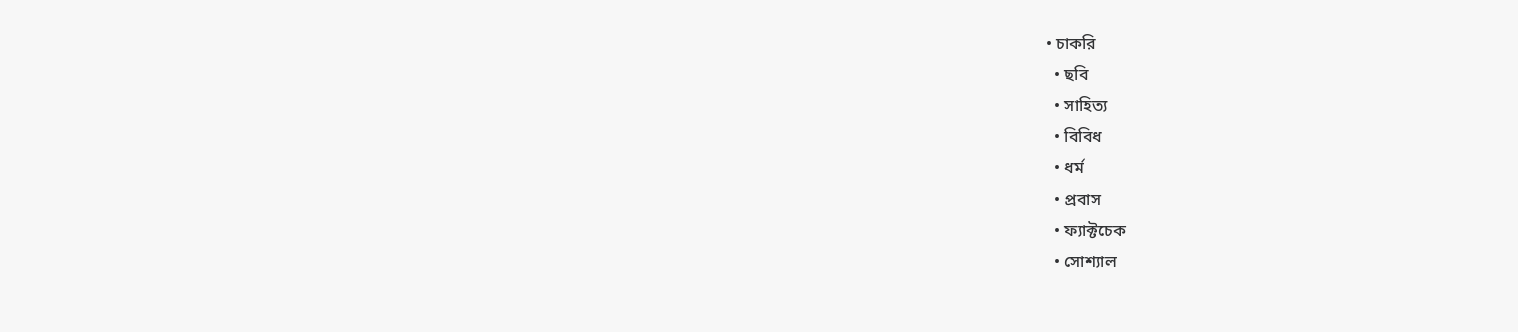• চাকরি
  • ছবি
  • সাহিত্য
  • বিবিধ
  • ধর্ম
  • প্রবাস
  • ফ্যাক্টচেক
  • সোশ্যাল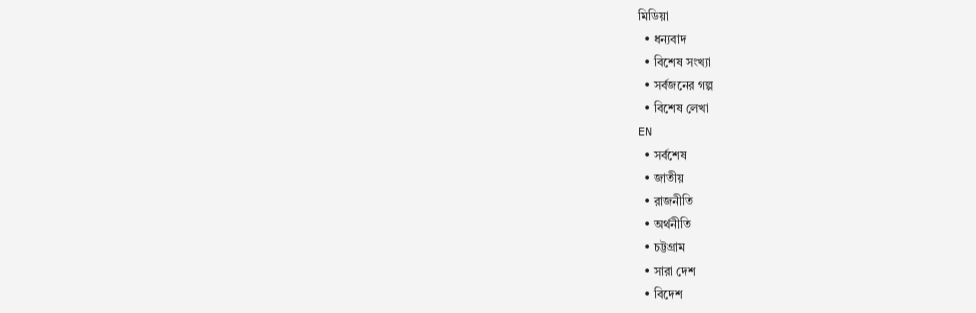মিডিয়া
  • ধন্যবাদ
  • বিশেষ সংখ্যা
  • সর্বজনের গল্প
  • বিশেষ লেখা
EN
  • সর্বশেষ
  • জাতীয়
  • রাজনীতি
  • অর্থনীতি
  • চট্টগ্রাম
  • সারা দেশ
  • বিদেশ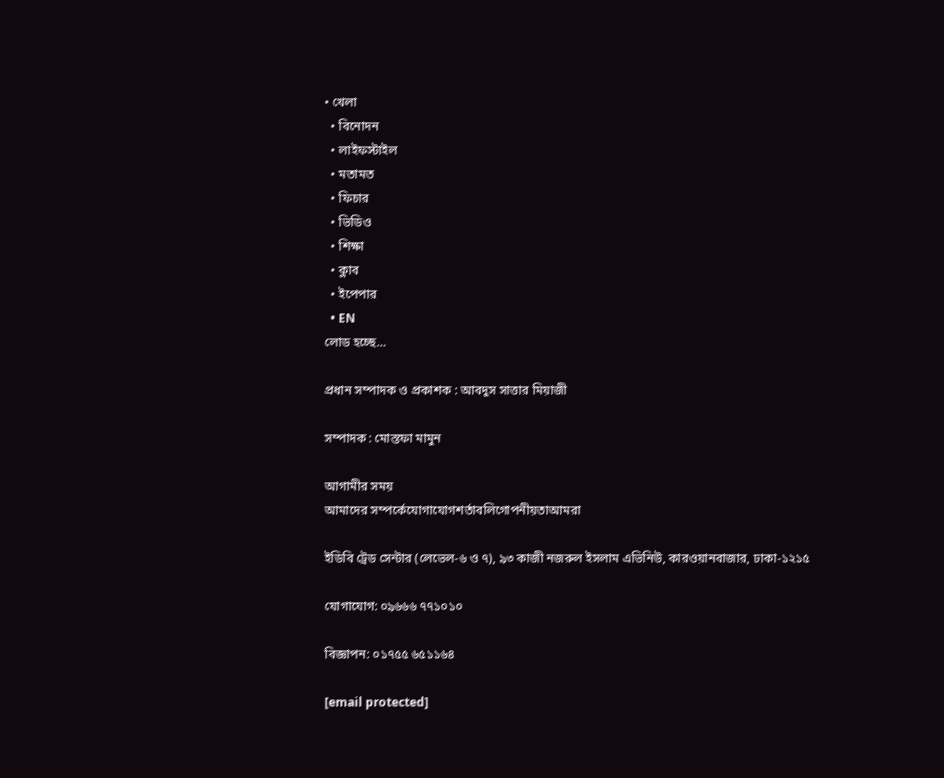• খেলা
  • বিনোদন
  • লাইফস্টাইল
  • মতামত
  • ফিচার
  • ভিডিও
  • শিক্ষা
  • ক্লাব
  • ইপেপার
  • EN
লোড হচ্ছে…

প্রধান সম্পাদক ও প্রকাশক : আবদুস সাত্তার মিয়াজী

সম্পাদক : মোস্তফা মামুন

আগামীর সময়
আমাদের সম্পর্কেযোগাযোগশর্তাবলিগোপনীয়তাআমরা

ইডিবি ট্রেড সেন্টার (লেভেল-৬ ও ৭), ৯৩ কাজী নজরুল ইসলাম এভিনিউ, কারওয়ানবাজার, ঢাকা-১২১৫

যোগাযোগ: ০৯৬৬৬ ৭৭১০১০

বিজ্ঞাপন: ০১৭৫৫ ৬৫১১৬৪

[email protected]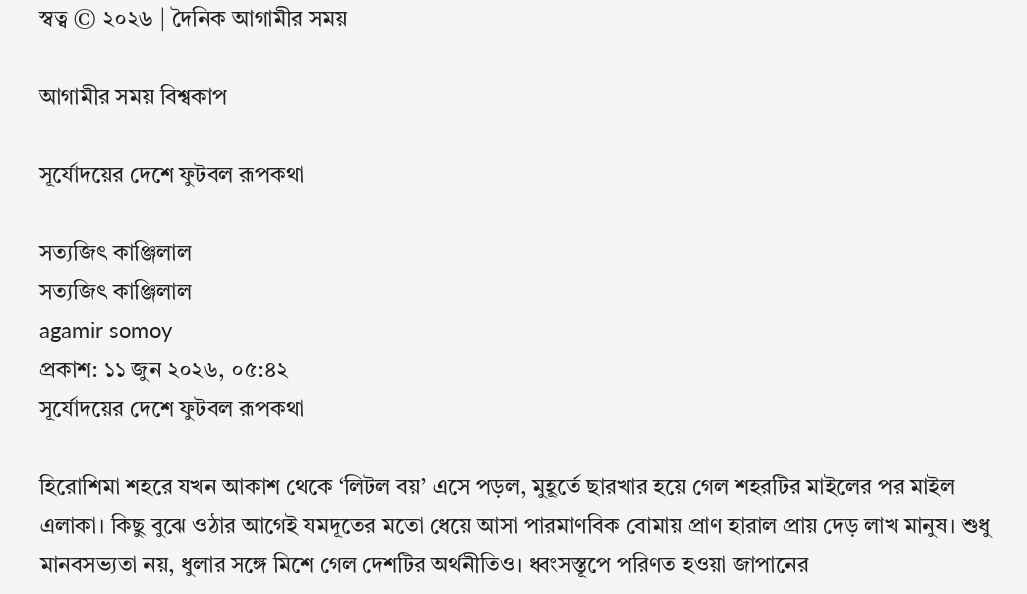স্বত্ব © ২০২৬ | দৈনিক আগামীর সময়

আগামীর সময় বিশ্বকাপ

সূর্যোদয়ের দেশে ফুটবল রূপকথা

সত্যজিৎ কাঞ্জিলাল
সত্যজিৎ কাঞ্জিলাল
agamir somoy
প্রকাশ: ১১ জুন ২০২৬, ০৫:৪২
সূর্যোদয়ের দেশে ফুটবল রূপকথা

হিরোশিমা শহরে যখন আকাশ থেকে ‘লিটল বয়’ এসে পড়ল, মুহূর্তে ছারখার হয়ে গেল শহরটির মাইলের পর মাইল এলাকা। কিছু বুঝে ওঠার আগেই যমদূতের মতো ধেয়ে আসা পারমাণবিক বোমায় প্রাণ হারাল প্রায় দেড় লাখ মানুষ। শুধু মানবসভ্যতা নয়, ধুলার সঙ্গে মিশে গেল দেশটির অর্থনীতিও। ধ্বংসস্তূপে পরিণত হওয়া জাপানের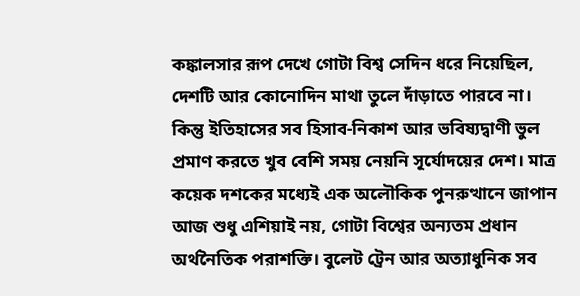কঙ্কালসার রূপ দেখে গোটা বিশ্ব সেদিন ধরে নিয়েছিল, দেশটি আর কোনোদিন মাথা তুলে দাঁড়াতে পারবে না। কিন্তু ইতিহাসের সব হিসাব-নিকাশ আর ভবিষ্যদ্বাণী ভুল প্রমাণ করতে খুব বেশি সময় নেয়নি সূর্যোদয়ের দেশ। মাত্র কয়েক দশকের মধ্যেই এক অলৌকিক পুনরুত্থানে জাপান আজ শুধু এশিয়াই নয়, গোটা বিশ্বের অন্যতম প্রধান অর্থনৈতিক পরাশক্তি। বুলেট ট্রেন আর অত্যাধুনিক সব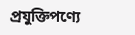প্রযুক্তিপণ্যে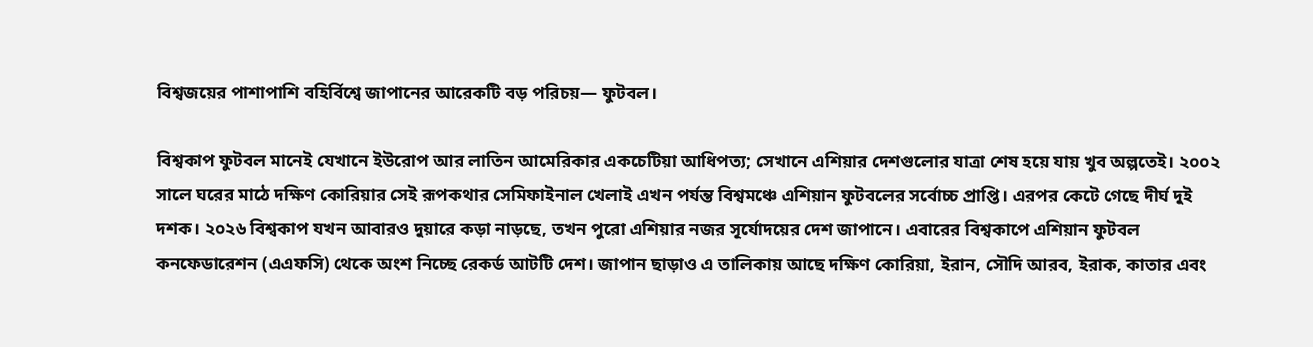বিশ্বজয়ের পাশাপাশি বহির্বিশ্বে জাপানের আরেকটি বড় পরিচয়— ফুটবল।

বিশ্বকাপ ফুটবল মানেই যেখানে ইউরোপ আর লাতিন আমেরিকার একচেটিয়া আধিপত্য; সেখানে এশিয়ার দেশগুলোর যাত্রা শেষ হয়ে যায় খুব অল্পতেই। ২০০২ সালে ঘরের মাঠে দক্ষিণ কোরিয়ার সেই রূপকথার সেমিফাইনাল খেলাই এখন পর্যন্ত বিশ্বমঞ্চে এশিয়ান ফুটবলের সর্বোচ্চ প্রাপ্তি। এরপর কেটে গেছে দীর্ঘ দুই দশক। ২০২৬ বিশ্বকাপ যখন আবারও দুয়ারে কড়া নাড়ছে, তখন পুরো এশিয়ার নজর সূর্যোদয়ের দেশ জাপানে। এবারের বিশ্বকাপে এশিয়ান ফুটবল কনফেডারেশন (এএফসি) থেকে অংশ নিচ্ছে রেকর্ড আটটি দেশ। জাপান ছাড়াও এ তালিকায় আছে দক্ষিণ কোরিয়া, ইরান, সৌদি আরব, ইরাক, কাতার এবং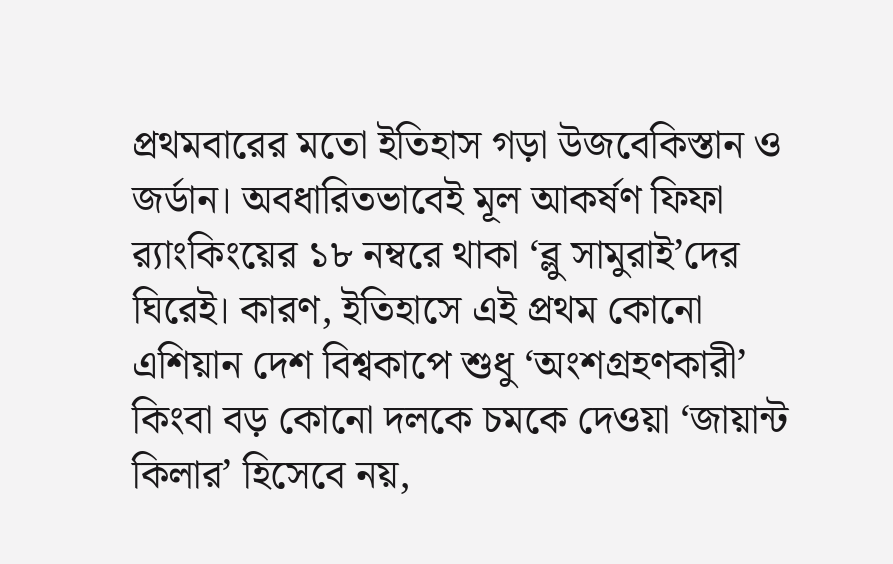প্রথমবারের মতো ইতিহাস গড়া উজবেকিস্তান ও জর্ডান। অবধারিতভাবেই মূল আকর্ষণ ফিফা র‍্যাংকিংয়ের ১৮ নম্বরে থাকা ‘ব্লু সামুরাই’দের ঘিরেই। কারণ, ইতিহাসে এই প্রথম কোনো এশিয়ান দেশ বিশ্বকাপে শুধু ‘অংশগ্রহণকারী’ কিংবা বড় কোনো দলকে চমকে দেওয়া ‘জায়ান্ট কিলার’ হিসেবে নয়,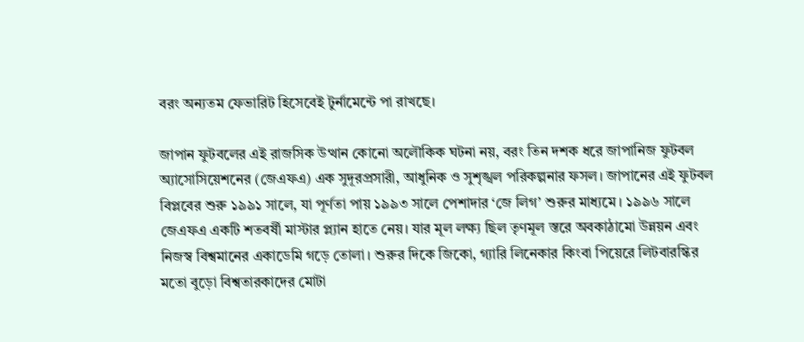বরং অন্যতম ফেভারিট হিসেবেই টুর্নামেন্টে পা রাখছে।

জাপান ফুটবলের এই রাজসিক উত্থান কোনো অলৌকিক ঘটনা নয়, বরং তিন দশক ধরে জাপানিজ ফুটবল অ্যাসোসিয়েশনের (জেএফএ) এক সুদূরপ্রসারী, আধুনিক ও সুশৃঙ্খল পরিকল্পনার ফসল। জাপানের এই ফুটবল বিপ্লবের শুরু ১৯৯১ সালে, যা পূর্ণতা পায় ১৯৯৩ সালে পেশাদার ‘জে লিগ’ শুরুর মাধ্যমে। ১৯৯৬ সালে জেএফএ একটি শতবর্ষী মাস্টার প্ল্যান হাতে নেয়। যার মূল লক্ষ্য ছিল তৃণমূল স্তরে অবকাঠামো উন্নয়ন এবং নিজস্ব বিশ্বমানের একাডেমি গড়ে তোলা। শুরুর দিকে জিকো, গ্যারি লিনেকার কিংবা পিয়েরে লিটবারস্কির মতো বুড়ো বিশ্বতারকাদের মোটা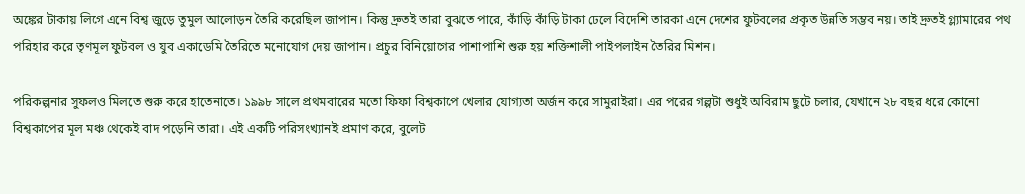অঙ্কের টাকায় লিগে এনে বিশ্ব জুড়ে তুমুল আলোড়ন তৈরি করেছিল জাপান। কিন্তু দ্রুতই তারা বুঝতে পারে, কাঁড়ি কাঁড়ি টাকা ঢেলে বিদেশি তারকা এনে দেশের ফুটবলের প্রকৃত উন্নতি সম্ভব নয়। তাই দ্রুতই গ্ল্যামারের পথ পরিহার করে তৃণমূল ফুটবল ও যুব একাডেমি তৈরিতে মনোযোগ দেয় জাপান। প্রচুর বিনিয়োগের পাশাপাশি শুরু হয় শক্তিশালী পাইপলাইন তৈরির মিশন।

পরিকল্পনার সুফলও মিলতে শুরু করে হাতেনাতে। ১৯৯৮ সালে প্রথমবারের মতো ফিফা বিশ্বকাপে খেলার যোগ্যতা অর্জন করে সামুরাইরা। এর পরের গল্পটা শুধুই অবিরাম ছুটে চলার, যেখানে ২৮ বছর ধরে কোনো বিশ্বকাপের মূল মঞ্চ থেকেই বাদ পড়েনি তারা। এই একটি পরিসংখ্যানই প্রমাণ করে, বুলেট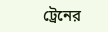ট্রেনের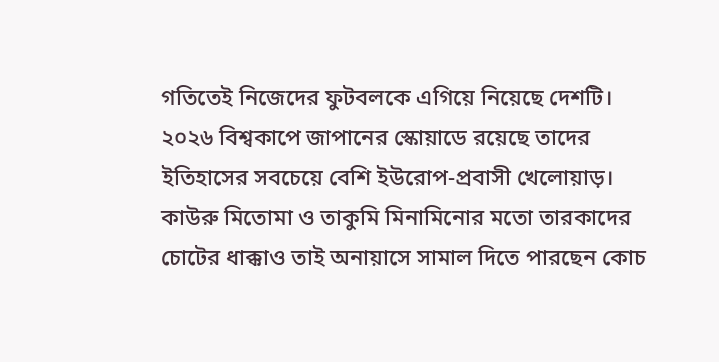গতিতেই নিজেদের ফুটবলকে এগিয়ে নিয়েছে দেশটি। ২০২৬ বিশ্বকাপে জাপানের স্কোয়াডে রয়েছে তাদের ইতিহাসের সবচেয়ে বেশি ইউরোপ-প্রবাসী খেলোয়াড়। কাউরু মিতোমা ও তাকুমি মিনামিনোর মতো তারকাদের চোটের ধাক্কাও তাই অনায়াসে সামাল দিতে পারছেন কোচ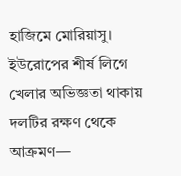হাজিমে মোরিয়াসু। ইউরোপের শীর্ষ লিগে খেলার অভিজ্ঞতা থাকায় দলটির রক্ষণ থেকে আক্রমণ—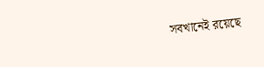সবখানেই রয়েছে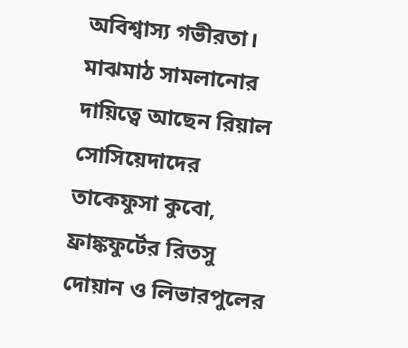অবিশ্বাস্য গভীরতা। মাঝমাঠ সামলানোর দায়িত্বে আছেন রিয়াল সোসিয়েদাদের তাকেফুসা কুবো, ফ্রাঙ্কফুর্টের রিতসু দোয়ান ও লিভারপুলের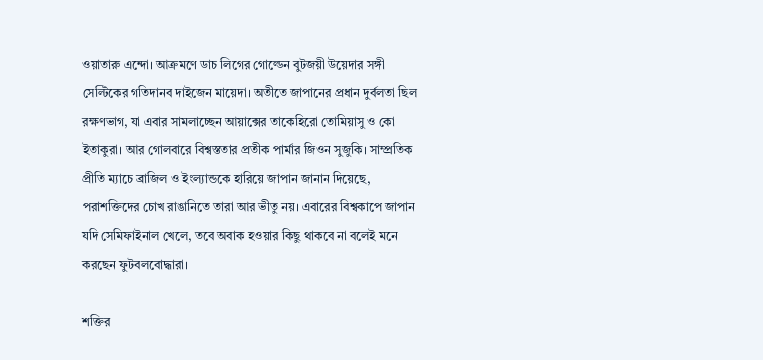ওয়াতারু এন্দো। আক্রমণে ডাচ লিগের গোল্ডেন বুটজয়ী উয়েদার সঙ্গী সেল্টিকের গতিদানব দাইজেন মায়েদা। অতীতে জাপানের প্রধান দুর্বলতা ছিল রক্ষণভাগ, যা এবার সামলাচ্ছেন আয়াক্সের তাকেহিরো তোমিয়াসু ও কো ইতাকুরা। আর গোলবারে বিশ্বস্ততার প্রতীক পার্মার জিওন সুজুকি। সাম্প্রতিক প্রীতি ম্যাচে ব্রাজিল ও ইংল্যান্ডকে হারিয়ে জাপান জানান দিয়েছে, পরাশক্তিদের চোখ রাঙানিতে তারা আর ভীতু নয়। এবারের বিশ্বকাপে জাপান যদি সেমিফাইনাল খেলে, তবে অবাক হওয়ার কিছু থাকবে না বলেই মনে করছেন ফুটবলবোদ্ধারা।

শক্তির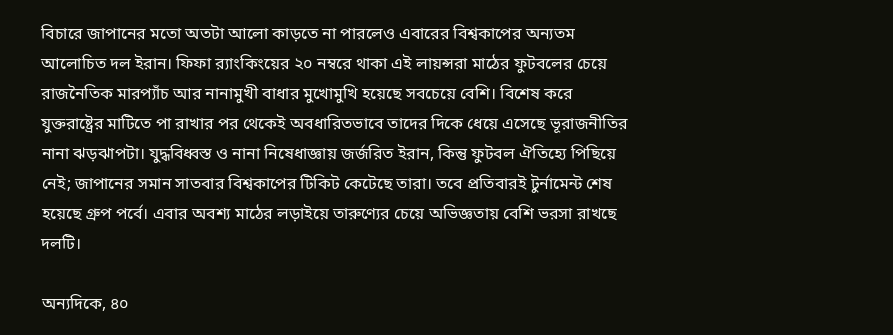বিচারে জাপানের মতো অতটা আলো কাড়তে না পারলেও এবারের বিশ্বকাপের অন্যতম আলোচিত দল ইরান। ফিফা র‍্যাংকিংয়ের ২০ নম্বরে থাকা এই লায়ন্সরা মাঠের ফুটবলের চেয়ে রাজনৈতিক মারপ্যাঁচ আর নানামুখী বাধার মুখোমুখি হয়েছে সবচেয়ে বেশি। বিশেষ করে যুক্তরাষ্ট্রের মাটিতে পা রাখার পর থেকেই অবধারিতভাবে তাদের দিকে ধেয়ে এসেছে ভূরাজনীতির নানা ঝড়ঝাপটা। যুদ্ধবিধ্বস্ত ও নানা নিষেধাজ্ঞায় জর্জরিত ইরান, কিন্তু ফুটবল ঐতিহ্যে পিছিয়ে নেই; জাপানের সমান সাতবার বিশ্বকাপের টিকিট কেটেছে তারা। তবে প্রতিবারই টুর্নামেন্ট শেষ হয়েছে গ্রুপ পর্বে। এবার অবশ্য মাঠের লড়াইয়ে তারুণ্যের চেয়ে অভিজ্ঞতায় বেশি ভরসা রাখছে দলটি।

অন্যদিকে, ৪০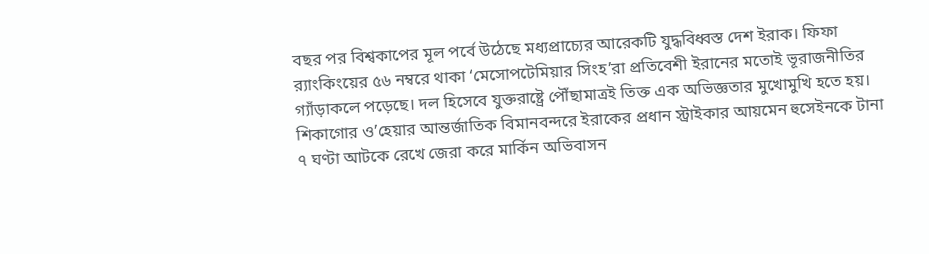বছর পর বিশ্বকাপের মূল পর্বে উঠেছে মধ্যপ্রাচ্যের আরেকটি যুদ্ধবিধ্বস্ত দেশ ইরাক। ফিফা র‍্যাংকিংয়ের ৫৬ নম্বরে থাকা ‘মেসোপটেমিয়ার সিংহ’রা প্রতিবেশী ইরানের মতোই ভূরাজনীতির গ্যাঁড়াকলে পড়েছে। দল হিসেবে যুক্তরাষ্ট্রে পৌঁছামাত্রই তিক্ত এক অভিজ্ঞতার মুখোমুখি হতে হয়। শিকাগোর ও’হেয়ার আন্তর্জাতিক বিমানবন্দরে ইরাকের প্রধান স্ট্রাইকার আয়মেন হুসেইনকে টানা ৭ ঘণ্টা আটকে রেখে জেরা করে মার্কিন অভিবাসন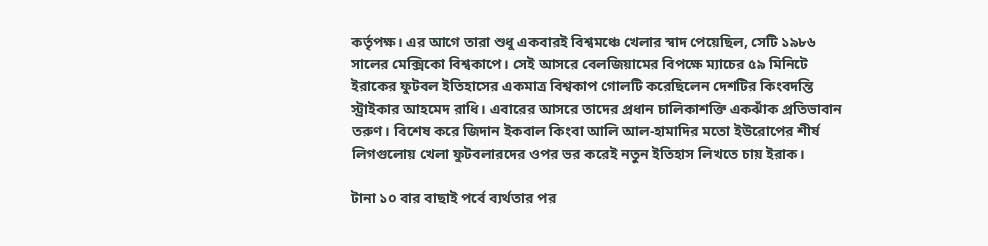কর্তৃপক্ষ। এর আগে তারা শুধু একবারই বিশ্বমঞ্চে খেলার স্বাদ পেয়েছিল, সেটি ১৯৮৬ সালের মেক্সিকো বিশ্বকাপে। সেই আসরে বেলজিয়ামের বিপক্ষে ম্যাচের ৫৯ মিনিটে ইরাকের ফুটবল ইতিহাসের একমাত্র বিশ্বকাপ গোলটি করেছিলেন দেশটির কিংবদন্তি স্ট্রাইকার আহমেদ রাধি। এবারের আসরে তাদের প্রধান চালিকাশক্তি একঝাঁক প্রতিভাবান তরুণ। বিশেষ করে জিদান ইকবাল কিংবা আলি আল-হামাদির মতো ইউরোপের শীর্ষ লিগগুলোয় খেলা ফুটবলারদের ওপর ভর করেই নতুন ইতিহাস লিখতে চায় ইরাক।

টানা ১০ বার বাছাই পর্বে ব্যর্থতার পর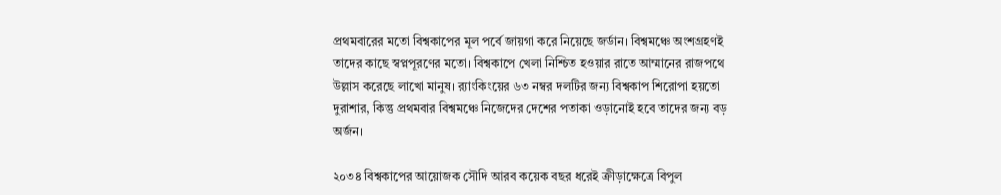প্রথমবারের মতো বিশ্বকাপের মূল পর্বে জায়গা করে নিয়েছে জর্ডান। বিশ্বমঞ্চে অংশগ্রহণই তাদের কাছে স্বপ্নপূরণের মতো। বিশ্বকাপে খেলা নিশ্চিত হওয়ার রাতে আম্মানের রাজপথে উল্লাস করেছে লাখো মানুষ। র‍্যাংকিংয়ের ৬৩ নম্বর দলটির জন্য বিশ্বকাপ শিরোপা হয়তো দুরাশার, কিন্তু প্রথমবার বিশ্বমঞ্চে নিজেদের দেশের পতাকা ওড়ানোই হবে তাদের জন্য বড় অর্জন।

২০৩৪ বিশ্বকাপের আয়োজক সৌদি আরব কয়েক বছর ধরেই ক্রীড়াক্ষেত্রে বিপুল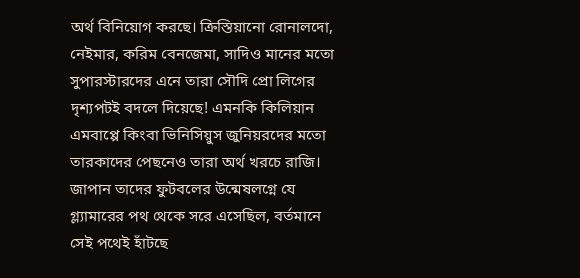অর্থ বিনিয়োগ করছে। ক্রিস্তিয়ানো রোনালদো, নেইমার, করিম বেনজেমা, সাদিও মানের মতো সুপারস্টারদের এনে তারা সৌদি প্রো লিগের দৃশ্যপটই বদলে দিয়েছে! এমনকি কিলিয়ান এমবাপ্পে কিংবা ভিনিসিয়ুস জুনিয়রদের মতো তারকাদের পেছনেও তারা অর্থ খরচে রাজি। জাপান তাদের ফুটবলের উন্মেষলগ্নে যে গ্ল্যামারের পথ থেকে সরে এসেছিল, বর্তমানে সেই পথেই হাঁটছে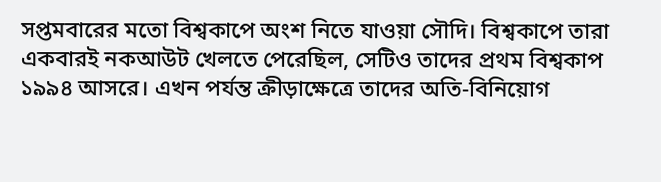সপ্তমবারের মতো বিশ্বকাপে অংশ নিতে যাওয়া সৌদি। বিশ্বকাপে তারা একবারই নকআউট খেলতে পেরেছিল, সেটিও তাদের প্রথম বিশ্বকাপ ১৯৯৪ আসরে। এখন পর্যন্ত ক্রীড়াক্ষেত্রে তাদের অতি-বিনিয়োগ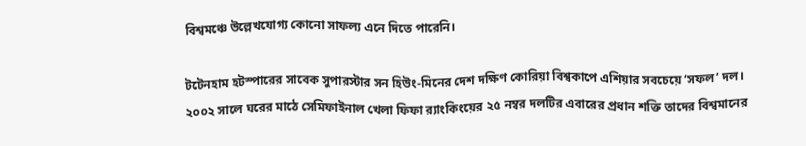বিশ্বমঞ্চে উল্লেখযোগ্য কোনো সাফল্য এনে দিতে পারেনি।

টটেনহাম হটস্পারের সাবেক সুপারস্টার সন হিউং-মিনের দেশ দক্ষিণ কোরিয়া বিশ্বকাপে এশিয়ার সবচেয়ে ‘সফল’ দল। ২০০২ সালে ঘরের মাঠে সেমিফাইনাল খেলা ফিফা র‍্যাংকিংয়ের ২৫ নম্বর দলটির এবারের প্রধান শক্তি তাদের বিশ্বমানের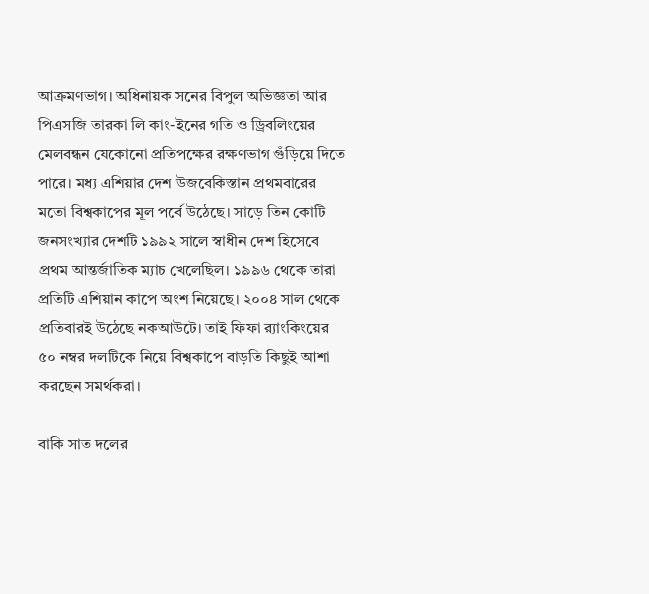আক্রমণভাগ। অধিনায়ক সনের বিপুল অভিজ্ঞতা আর পিএসজি তারকা লি কাং-ইনের গতি ও ড্রিবলিংয়ের মেলবন্ধন যেকোনো প্রতিপক্ষের রক্ষণভাগ গুঁড়িয়ে দিতে পারে। মধ্য এশিয়ার দেশ উজবেকিস্তান প্রথমবারের মতো বিশ্বকাপের মূল পর্বে উঠেছে। সাড়ে তিন কোটি জনসংখ্যার দেশটি ১৯৯২ সালে স্বাধীন দেশ হিসেবে প্রথম আন্তর্জাতিক ম্যাচ খেলেছিল। ১৯৯৬ থেকে তারা প্রতিটি এশিয়ান কাপে অংশ নিয়েছে। ২০০৪ সাল থেকে প্রতিবারই উঠেছে নকআউটে। তাই ফিফা র‍্যাংকিংয়ের ৫০ নম্বর দলটিকে নিয়ে বিশ্বকাপে বাড়তি কিছুই আশা করছেন সমর্থকরা।

বাকি সাত দলের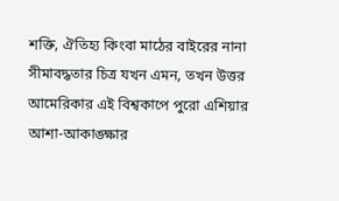শক্তি, ঐতিহ্য কিংবা মাঠের বাইরের নানা সীমাবদ্ধতার চিত্র যখন এমন, তখন উত্তর আমেরিকার এই বিশ্বকাপে পুরো এশিয়ার আশা-আকাঙ্ক্ষার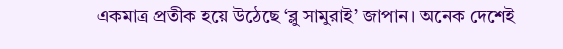একমাত্র প্রতীক হয়ে উঠেছে ‘ব্লু সামুরাই’ জাপান। অনেক দেশেই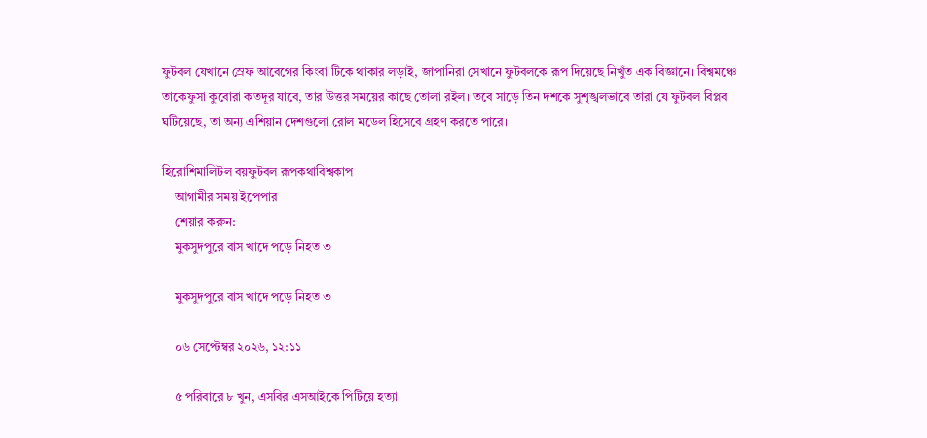ফুটবল যেখানে স্রেফ আবেগের কিংবা টিকে থাকার লড়াই, জাপানিরা সেখানে ফুটবলকে রূপ দিয়েছে নিখুঁত এক বিজ্ঞানে। বিশ্বমঞ্চে তাকেফুসা কুবোরা কতদূর যাবে, তার উত্তর সময়ের কাছে তোলা রইল। তবে সাড়ে তিন দশকে সুশৃঙ্খলভাবে তারা যে ফুটবল বিপ্লব ঘটিয়েছে, তা অন্য এশিয়ান দেশগুলো রোল মডেল হিসেবে গ্রহণ করতে পারে।

হিরোশিমালিটল বয়ফুটবল রূপকথাবিশ্বকাপ
    আগামীর সময় ইপেপার
    শেয়ার করুন:
    মুকসুদপুরে বাস খাদে পড়ে নিহত ৩

    মুকসুদপুরে বাস খাদে পড়ে নিহত ৩

    ০৬ সেপ্টেম্বর ২০২৬, ১২:১১

    ৫ পরিবারে ৮ খুন, এসবির এসআইকে পিটিয়ে হত্যা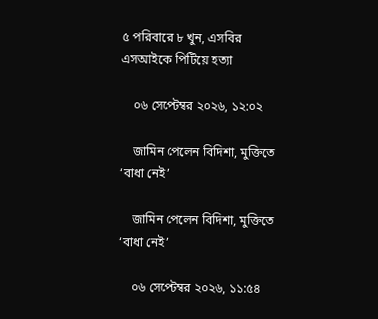৫ পরিবারে ৮ খুন, এসবির এসআইকে পিটিয়ে হত্যা

    ০৬ সেপ্টেম্বর ২০২৬, ১২:০২

    জামিন পেলেন বিদিশা, মুক্তিতে ‘বাধা নেই’

    জামিন পেলেন বিদিশা, মুক্তিতে ‘বাধা নেই’

    ০৬ সেপ্টেম্বর ২০২৬, ১১:৫৪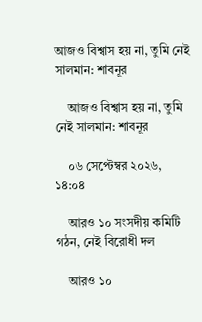আজও বিশ্বাস হয় না, তুমি নেই সালমান: শাবনূর

    আজও বিশ্বাস হয় না, তুমি নেই সালমান: শাবনূর

    ০৬ সেপ্টেম্বর ২০২৬, ১৪:০৪

    আরও ১০ সংসদীয় কমিটি গঠন, নেই বিরোধী দল

    আরও ১০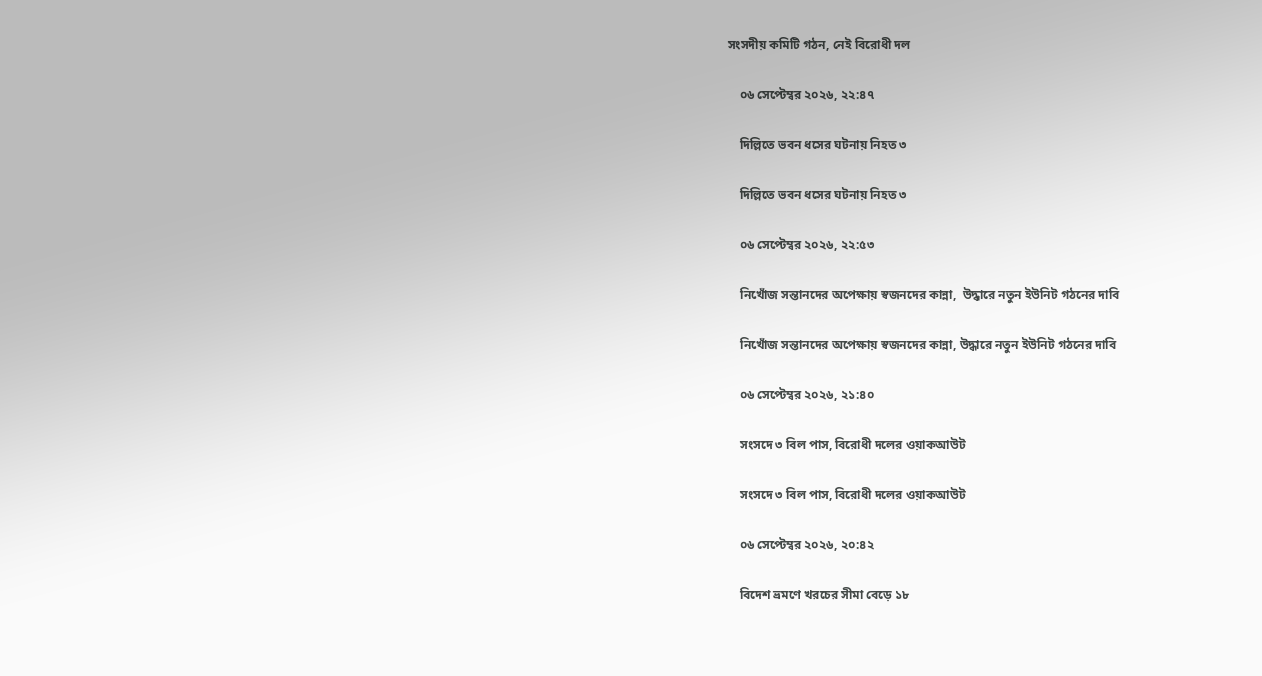সংসদীয় কমিটি গঠন, নেই বিরোধী দল

    ০৬ সেপ্টেম্বর ২০২৬, ২২:৪৭

    দিল্লিতে ভবন ধসের ঘটনায় নিহত ৩

    দিল্লিতে ভবন ধসের ঘটনায় নিহত ৩

    ০৬ সেপ্টেম্বর ২০২৬, ২২:৫৩

    নিখোঁজ সন্তানদের অপেক্ষায় স্বজনদের কান্না,  উদ্ধারে নতুন ইউনিট গঠনের দাবি

    নিখোঁজ সন্তানদের অপেক্ষায় স্বজনদের কান্না, উদ্ধারে নতুন ইউনিট গঠনের দাবি

    ০৬ সেপ্টেম্বর ২০২৬, ২১:৪০

    সংসদে ৩ বিল পাস, বিরোধী দলের ওয়াকআউট

    সংসদে ৩ বিল পাস, বিরোধী দলের ওয়াকআউট

    ০৬ সেপ্টেম্বর ২০২৬, ২০:৪২

    বিদেশ ভ্রমণে খরচের সীমা বেড়ে ১৮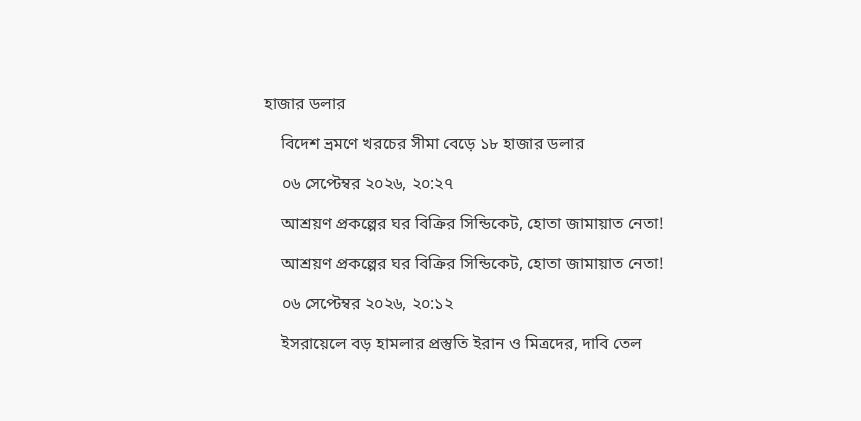হাজার ডলার

    বিদেশ ভ্রমণে খরচের সীমা বেড়ে ১৮ হাজার ডলার

    ০৬ সেপ্টেম্বর ২০২৬, ২০:২৭

    আশ্রয়ণ প্রকল্পের ঘর বিক্রির সিন্ডিকেট, হোতা জামায়াত নেতা!

    আশ্রয়ণ প্রকল্পের ঘর বিক্রির সিন্ডিকেট, হোতা জামায়াত নেতা!

    ০৬ সেপ্টেম্বর ২০২৬, ২০:১২

    ইসরায়েলে বড় হামলার প্রস্তুতি ইরান ও মিত্রদের, দাবি তেল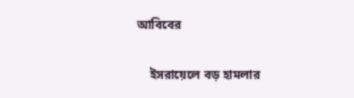আবিবের

    ইসরায়েলে বড় হামলার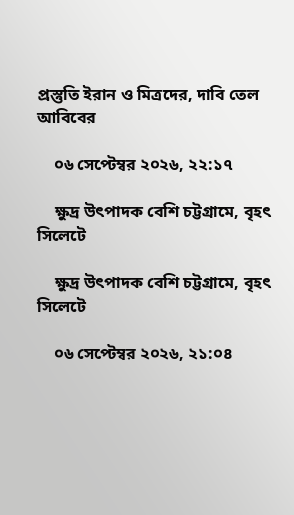প্রস্তুতি ইরান ও মিত্রদের, দাবি তেল আবিবের

    ০৬ সেপ্টেম্বর ২০২৬, ২২:১৭

    ক্ষুদ্র উৎপাদক বেশি চট্টগ্রামে, বৃহৎ সিলেটে

    ক্ষুদ্র উৎপাদক বেশি চট্টগ্রামে, বৃহৎ সিলেটে

    ০৬ সেপ্টেম্বর ২০২৬, ২১:০৪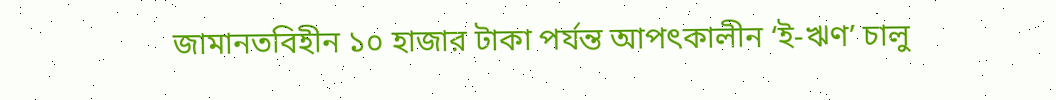জামানতবিহীন ১০ হাজার টাকা পর্যন্ত আপৎকালীন ‘ই-ঋণ’ চালু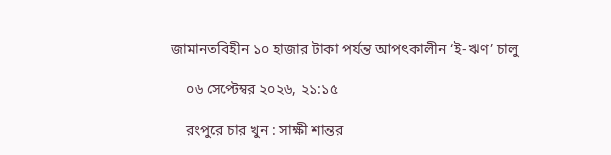জামানতবিহীন ১০ হাজার টাকা পর্যন্ত আপৎকালীন ‘ই-ঋণ’ চালু

    ০৬ সেপ্টেম্বর ২০২৬, ২১:১৫

    রংপুরে চার খুন : সাক্ষী শান্তর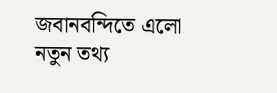জবানবন্দিতে এলো নতুন তথ্য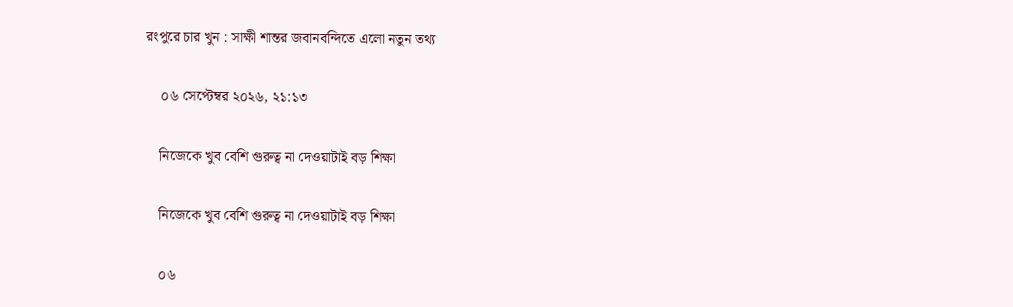রংপুরে চার খুন : সাক্ষী শান্তর জবানবন্দিতে এলো নতুন তথ্য

    ০৬ সেপ্টেম্বর ২০২৬, ২১:১৩

    নিজেকে খুব বেশি গুরুত্ব না দেওয়াটাই বড় শিক্ষা

    নিজেকে খুব বেশি গুরুত্ব না দেওয়াটাই বড় শিক্ষা

    ০৬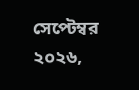সেপ্টেম্বর ২০২৬,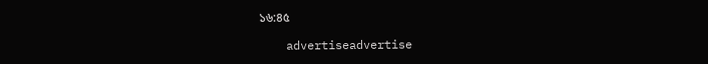১৬:৪৫

    advertiseadvertise